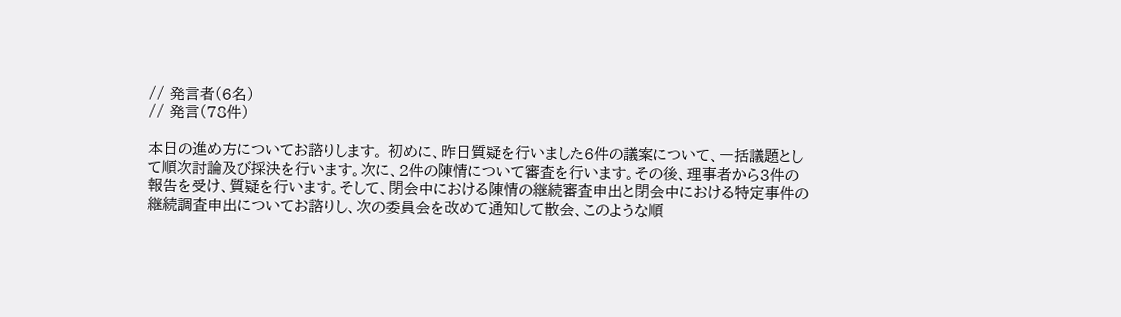// 発言者(6名)
// 発言(78件)

本日の進め方についてお諮りします。 初めに、昨日質疑を行いました6件の議案について、一括議題として順次討論及び採決を行います。次に、2件の陳情について審査を行います。その後、理事者から3件の報告を受け、質疑を行います。そして、閉会中における陳情の継続審査申出と閉会中における特定事件の継続調査申出についてお諮りし、次の委員会を改めて通知して散会、このような順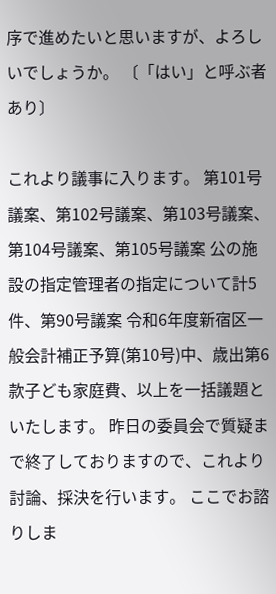序で進めたいと思いますが、よろしいでしょうか。 〔「はい」と呼ぶ者あり〕

これより議事に入ります。 第101号議案、第102号議案、第103号議案、第104号議案、第105号議案 公の施設の指定管理者の指定について計5件、第90号議案 令和6年度新宿区一般会計補正予算(第10号)中、歳出第6款子ども家庭費、以上を一括議題といたします。 昨日の委員会で質疑まで終了しておりますので、これより討論、採決を行います。 ここでお諮りしま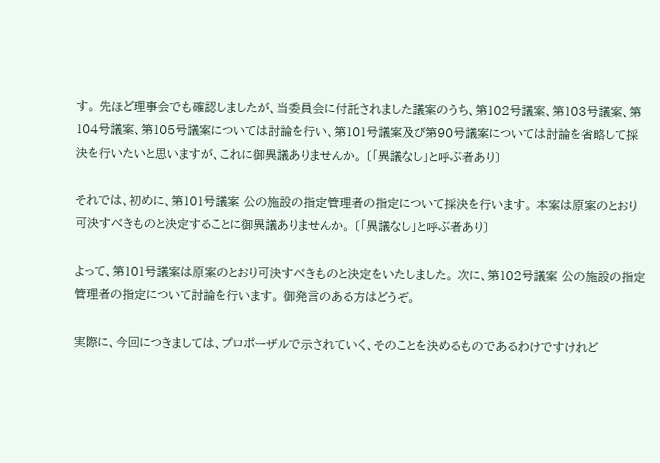す。 先ほど理事会でも確認しましたが、当委員会に付託されました議案のうち、第102号議案、第103号議案、第104号議案、第105号議案については討論を行い、第101号議案及び第90号議案については討論を省略して採決を行いたいと思いますが、これに御異議ありませんか。 〔「異議なし」と呼ぶ者あり〕

それでは、初めに、第101号議案 公の施設の指定管理者の指定について採決を行います。 本案は原案のとおり可決すべきものと決定することに御異議ありませんか。 〔「異議なし」と呼ぶ者あり〕

よって、第101号議案は原案のとおり可決すべきものと決定をいたしました。 次に、第102号議案 公の施設の指定管理者の指定について討論を行います。 御発言のある方はどうぞ。

実際に、今回につきましては、プロポーザルで示されていく、そのことを決めるものであるわけですけれど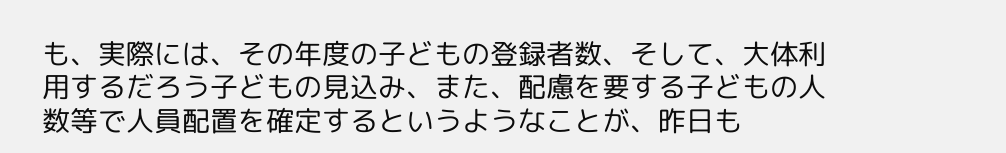も、実際には、その年度の子どもの登録者数、そして、大体利用するだろう子どもの見込み、また、配慮を要する子どもの人数等で人員配置を確定するというようなことが、昨日も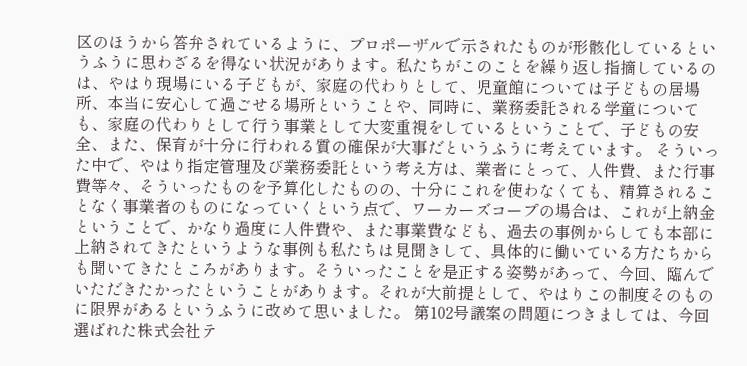区のほうから答弁されているように、プロポーザルで示されたものが形骸化しているというふうに思わざるを得ない状況があります。私たちがこのことを繰り返し指摘しているのは、やはり現場にいる子どもが、家庭の代わりとして、児童館については子どもの居場所、本当に安心して過ごせる場所ということや、同時に、業務委託される学童についても、家庭の代わりとして行う事業として大変重視をしているということで、子どもの安全、また、保育が十分に行われる質の確保が大事だというふうに考えています。 そういった中で、やはり指定管理及び業務委託という考え方は、業者にとって、人件費、また行事費等々、そういったものを予算化したものの、十分にこれを使わなくても、精算されることなく事業者のものになっていくという点で、ワーカーズコープの場合は、これが上納金ということで、かなり過度に人件費や、また事業費なども、過去の事例からしても本部に上納されてきたというような事例も私たちは見聞きして、具体的に働いている方たちからも聞いてきたところがあります。そういったことを是正する姿勢があって、今回、臨んでいただきたかったということがあります。それが大前提として、やはりこの制度そのものに限界があるというふうに改めて思いました。 第102号議案の問題につきましては、今回選ばれた株式会社テ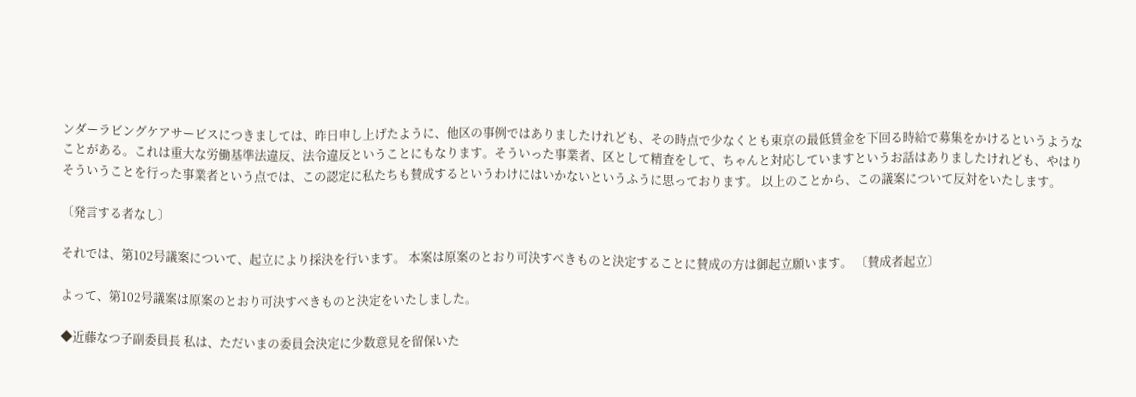ンダーラビングケアサービスにつきましては、昨日申し上げたように、他区の事例ではありましたけれども、その時点で少なくとも東京の最低賃金を下回る時給で募集をかけるというようなことがある。これは重大な労働基準法違反、法令違反ということにもなります。そういった事業者、区として精査をして、ちゃんと対応していますというお話はありましたけれども、やはりそういうことを行った事業者という点では、この認定に私たちも賛成するというわけにはいかないというふうに思っております。 以上のことから、この議案について反対をいたします。

〔発言する者なし〕

それでは、第102号議案について、起立により採決を行います。 本案は原案のとおり可決すべきものと決定することに賛成の方は御起立願います。 〔賛成者起立〕

よって、第102号議案は原案のとおり可決すべきものと決定をいたしました。

◆近藤なつ子副委員長 私は、ただいまの委員会決定に少数意見を留保いた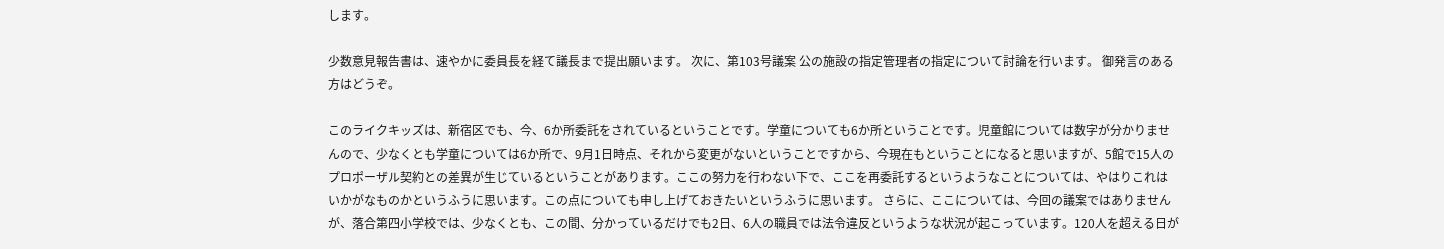します。

少数意見報告書は、速やかに委員長を経て議長まで提出願います。 次に、第103号議案 公の施設の指定管理者の指定について討論を行います。 御発言のある方はどうぞ。

このライクキッズは、新宿区でも、今、6か所委託をされているということです。学童についても6か所ということです。児童館については数字が分かりませんので、少なくとも学童については6か所で、9月1日時点、それから変更がないということですから、今現在もということになると思いますが、5館で15人のプロポーザル契約との差異が生じているということがあります。ここの努力を行わない下で、ここを再委託するというようなことについては、やはりこれはいかがなものかというふうに思います。この点についても申し上げておきたいというふうに思います。 さらに、ここについては、今回の議案ではありませんが、落合第四小学校では、少なくとも、この間、分かっているだけでも2日、6人の職員では法令違反というような状況が起こっています。120人を超える日が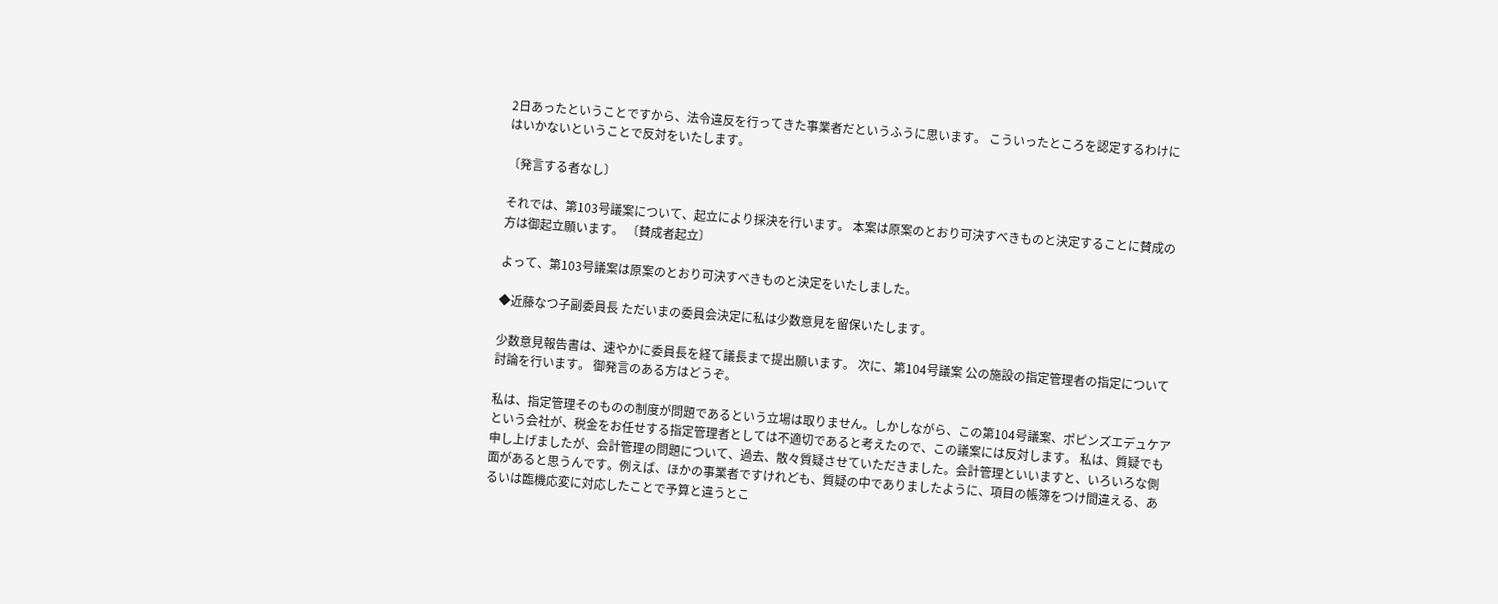2日あったということですから、法令違反を行ってきた事業者だというふうに思います。 こういったところを認定するわけにはいかないということで反対をいたします。

〔発言する者なし〕

それでは、第103号議案について、起立により採決を行います。 本案は原案のとおり可決すべきものと決定することに賛成の方は御起立願います。 〔賛成者起立〕

よって、第103号議案は原案のとおり可決すべきものと決定をいたしました。

◆近藤なつ子副委員長 ただいまの委員会決定に私は少数意見を留保いたします。

少数意見報告書は、速やかに委員長を経て議長まで提出願います。 次に、第104号議案 公の施設の指定管理者の指定について討論を行います。 御発言のある方はどうぞ。

私は、指定管理そのものの制度が問題であるという立場は取りません。しかしながら、この第104号議案、ポピンズエデュケアという会社が、税金をお任せする指定管理者としては不適切であると考えたので、この議案には反対します。 私は、質疑でも申し上げましたが、会計管理の問題について、過去、散々質疑させていただきました。会計管理といいますと、いろいろな側面があると思うんです。例えば、ほかの事業者ですけれども、質疑の中でありましたように、項目の帳簿をつけ間違える、あるいは臨機応変に対応したことで予算と違うとこ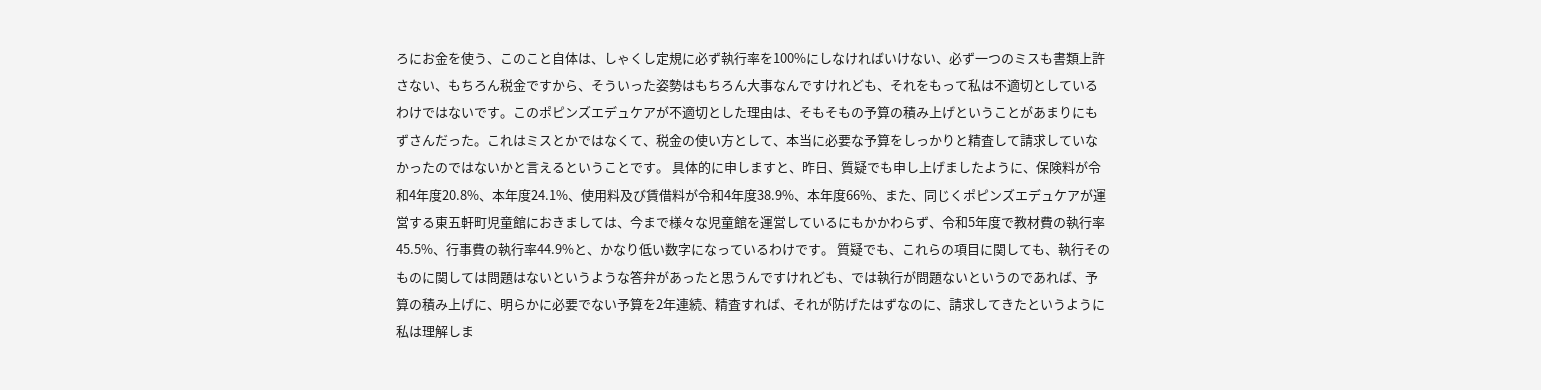ろにお金を使う、このこと自体は、しゃくし定規に必ず執行率を100%にしなければいけない、必ず一つのミスも書類上許さない、もちろん税金ですから、そういった姿勢はもちろん大事なんですけれども、それをもって私は不適切としているわけではないです。このポピンズエデュケアが不適切とした理由は、そもそもの予算の積み上げということがあまりにもずさんだった。これはミスとかではなくて、税金の使い方として、本当に必要な予算をしっかりと精査して請求していなかったのではないかと言えるということです。 具体的に申しますと、昨日、質疑でも申し上げましたように、保険料が令和4年度20.8%、本年度24.1%、使用料及び賃借料が令和4年度38.9%、本年度66%、また、同じくポピンズエデュケアが運営する東五軒町児童館におきましては、今まで様々な児童館を運営しているにもかかわらず、令和5年度で教材費の執行率45.5%、行事費の執行率44.9%と、かなり低い数字になっているわけです。 質疑でも、これらの項目に関しても、執行そのものに関しては問題はないというような答弁があったと思うんですけれども、では執行が問題ないというのであれば、予算の積み上げに、明らかに必要でない予算を2年連続、精査すれば、それが防げたはずなのに、請求してきたというように私は理解しま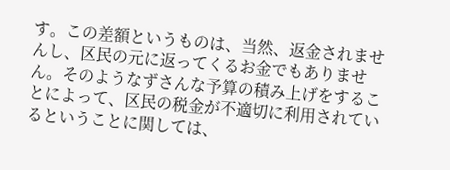す。この差額というものは、当然、返金されませんし、区民の元に返ってくるお金でもありません。そのようなずさんな予算の積み上げをすることによって、区民の税金が不適切に利用されているということに関しては、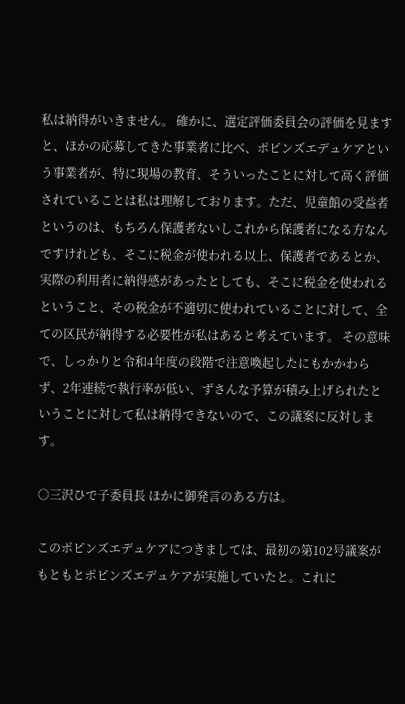私は納得がいきません。 確かに、選定評価委員会の評価を見ますと、ほかの応募してきた事業者に比べ、ポピンズエデュケアという事業者が、特に現場の教育、そういったことに対して高く評価されていることは私は理解しております。ただ、児童館の受益者というのは、もちろん保護者ないしこれから保護者になる方なんですけれども、そこに税金が使われる以上、保護者であるとか、実際の利用者に納得感があったとしても、そこに税金を使われるということ、その税金が不適切に使われていることに対して、全ての区民が納得する必要性が私はあると考えています。 その意味で、しっかりと令和4年度の段階で注意喚起したにもかかわらず、2年連続で執行率が低い、ずさんな予算が積み上げられたということに対して私は納得できないので、この議案に反対します。

○三沢ひで子委員長 ほかに御発言のある方は。

このポピンズエデュケアにつきましては、最初の第102号議案がもともとポピンズエデュケアが実施していたと。これに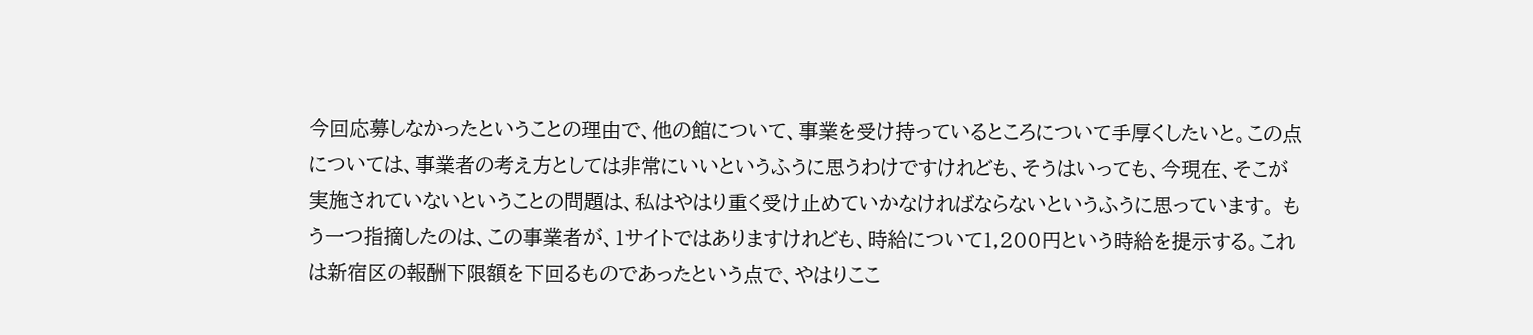今回応募しなかったということの理由で、他の館について、事業を受け持っているところについて手厚くしたいと。この点については、事業者の考え方としては非常にいいというふうに思うわけですけれども、そうはいっても、今現在、そこが実施されていないということの問題は、私はやはり重く受け止めていかなければならないというふうに思っています。 もう一つ指摘したのは、この事業者が、1サイトではありますけれども、時給について1,200円という時給を提示する。これは新宿区の報酬下限額を下回るものであったという点で、やはりここ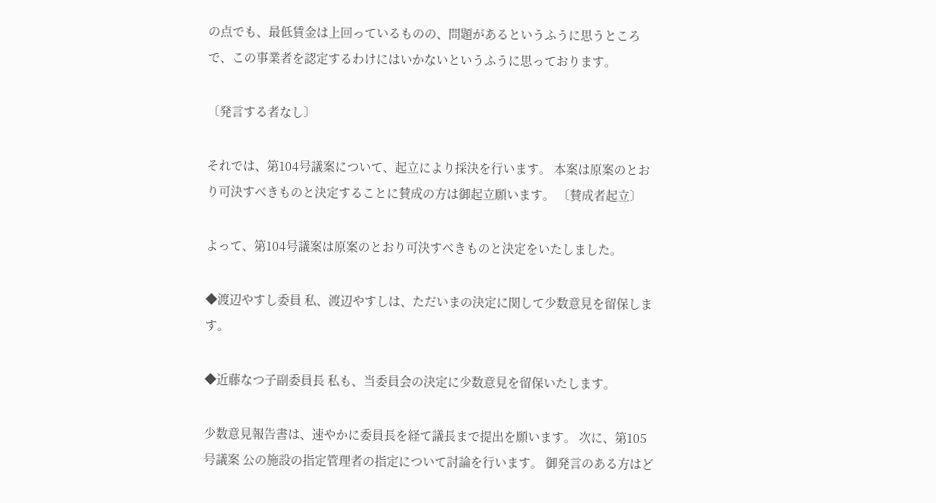の点でも、最低賃金は上回っているものの、問題があるというふうに思うところで、この事業者を認定するわけにはいかないというふうに思っております。

〔発言する者なし〕

それでは、第104号議案について、起立により採決を行います。 本案は原案のとおり可決すべきものと決定することに賛成の方は御起立願います。 〔賛成者起立〕

よって、第104号議案は原案のとおり可決すべきものと決定をいたしました。

◆渡辺やすし委員 私、渡辺やすしは、ただいまの決定に関して少数意見を留保します。

◆近藤なつ子副委員長 私も、当委員会の決定に少数意見を留保いたします。

少数意見報告書は、速やかに委員長を経て議長まで提出を願います。 次に、第105号議案 公の施設の指定管理者の指定について討論を行います。 御発言のある方はど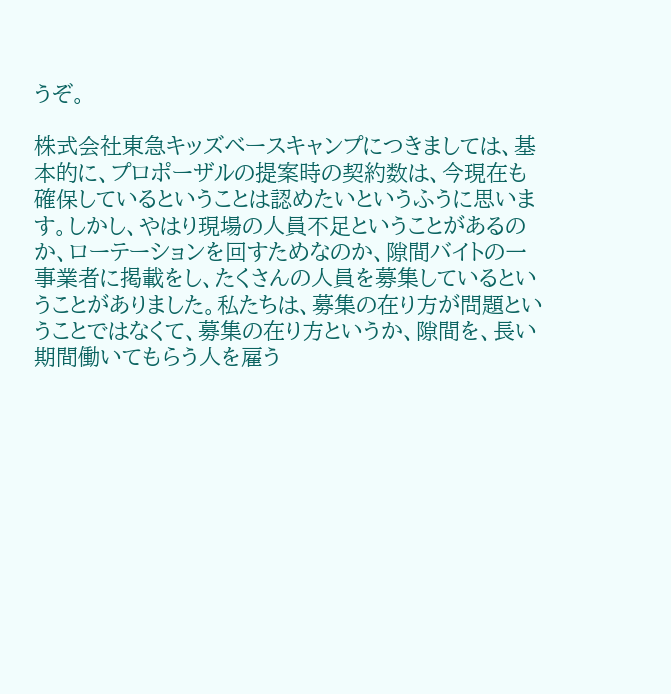うぞ。

株式会社東急キッズベースキャンプにつきましては、基本的に、プロポーザルの提案時の契約数は、今現在も確保しているということは認めたいというふうに思います。しかし、やはり現場の人員不足ということがあるのか、ローテーションを回すためなのか、隙間バイトの一事業者に掲載をし、たくさんの人員を募集しているということがありました。私たちは、募集の在り方が問題ということではなくて、募集の在り方というか、隙間を、長い期間働いてもらう人を雇う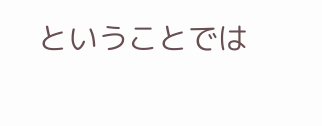ということでは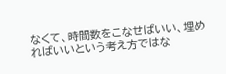なくて、時間数をこなせばいい、埋めればいいという考え方ではな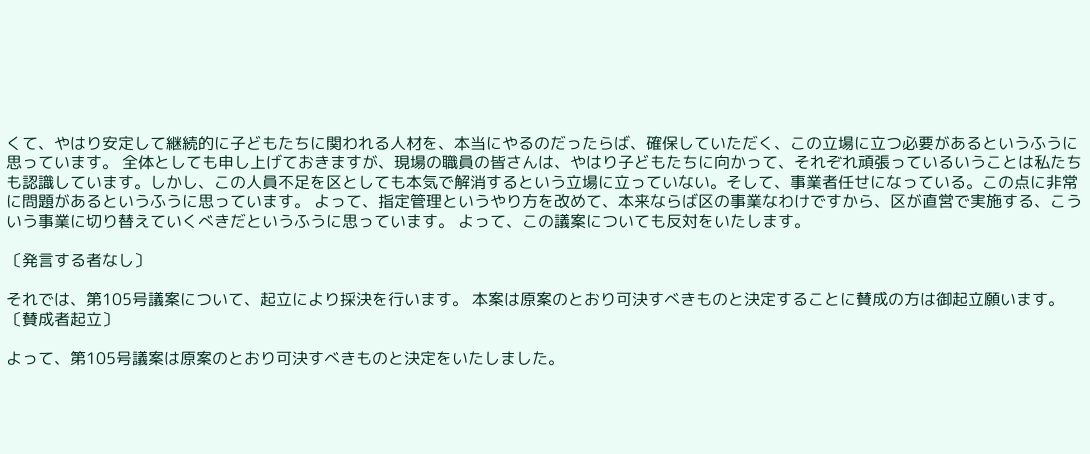くて、やはり安定して継続的に子どもたちに関われる人材を、本当にやるのだったらば、確保していただく、この立場に立つ必要があるというふうに思っています。 全体としても申し上げておきますが、現場の職員の皆さんは、やはり子どもたちに向かって、それぞれ頑張っているいうことは私たちも認識しています。しかし、この人員不足を区としても本気で解消するという立場に立っていない。そして、事業者任せになっている。この点に非常に問題があるというふうに思っています。 よって、指定管理というやり方を改めて、本来ならば区の事業なわけですから、区が直営で実施する、こういう事業に切り替えていくべきだというふうに思っています。 よって、この議案についても反対をいたします。

〔発言する者なし〕

それでは、第105号議案について、起立により採決を行います。 本案は原案のとおり可決すべきものと決定することに賛成の方は御起立願います。 〔賛成者起立〕

よって、第105号議案は原案のとおり可決すべきものと決定をいたしました。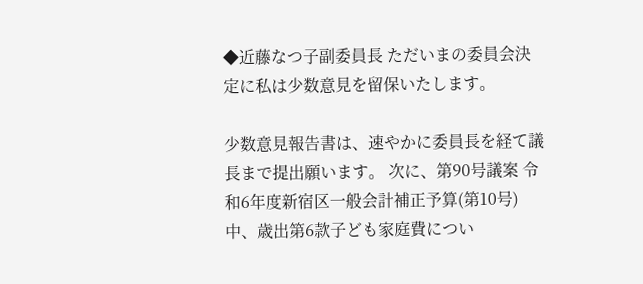◆近藤なつ子副委員長 ただいまの委員会決定に私は少数意見を留保いたします。

少数意見報告書は、速やかに委員長を経て議長まで提出願います。 次に、第90号議案 令和6年度新宿区一般会計補正予算(第10号)中、歳出第6款子ども家庭費につい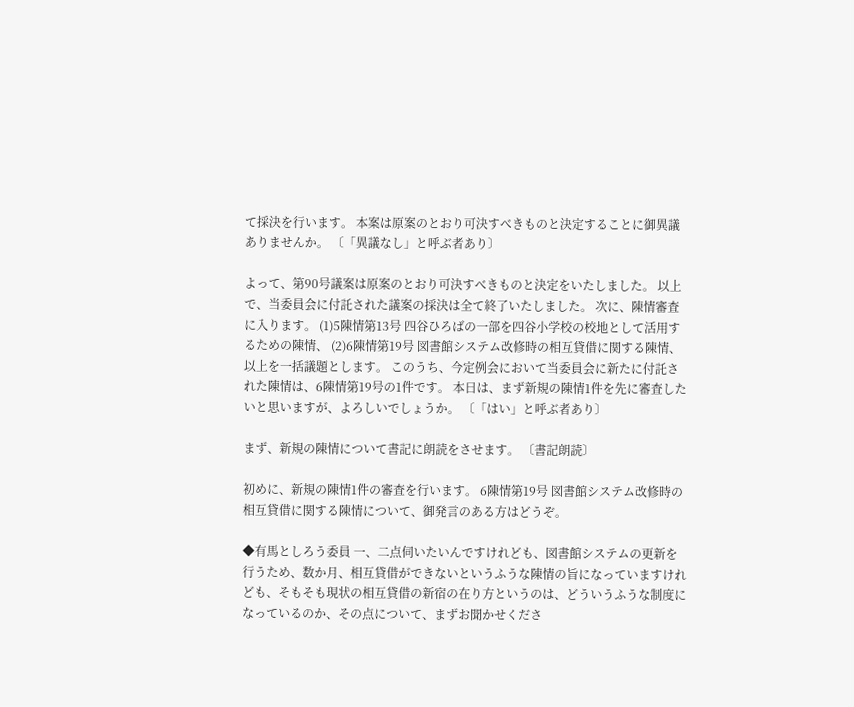て採決を行います。 本案は原案のとおり可決すべきものと決定することに御異議ありませんか。 〔「異議なし」と呼ぶ者あり〕

よって、第90号議案は原案のとおり可決すべきものと決定をいたしました。 以上で、当委員会に付託された議案の採決は全て終了いたしました。 次に、陳情審査に入ります。 (1)5陳情第13号 四谷ひろばの一部を四谷小学校の校地として活用するための陳情、 (2)6陳情第19号 図書館システム改修時の相互貸借に関する陳情、以上を一括議題とします。 このうち、今定例会において当委員会に新たに付託された陳情は、6陳情第19号の1件です。 本日は、まず新規の陳情1件を先に審査したいと思いますが、よろしいでしょうか。 〔「はい」と呼ぶ者あり〕

まず、新規の陳情について書記に朗読をさせます。 〔書記朗読〕

初めに、新規の陳情1件の審査を行います。 6陳情第19号 図書館システム改修時の相互貸借に関する陳情について、御発言のある方はどうぞ。

◆有馬としろう委員 一、二点伺いたいんですけれども、図書館システムの更新を行うため、数か月、相互貸借ができないというふうな陳情の旨になっていますけれども、そもそも現状の相互貸借の新宿の在り方というのは、どういうふうな制度になっているのか、その点について、まずお聞かせくださ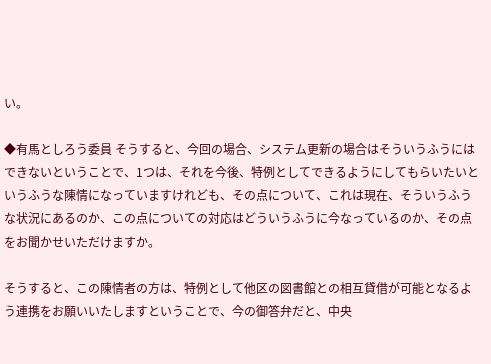い。

◆有馬としろう委員 そうすると、今回の場合、システム更新の場合はそういうふうにはできないということで、1つは、それを今後、特例としてできるようにしてもらいたいというふうな陳情になっていますけれども、その点について、これは現在、そういうふうな状況にあるのか、この点についての対応はどういうふうに今なっているのか、その点をお聞かせいただけますか。

そうすると、この陳情者の方は、特例として他区の図書館との相互貸借が可能となるよう連携をお願いいたしますということで、今の御答弁だと、中央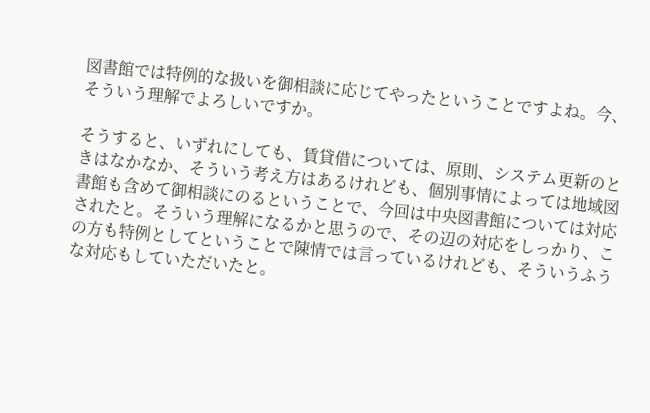図書館では特例的な扱いを御相談に応じてやったということですよね。今、そういう理解でよろしいですか。

そうすると、いずれにしても、賃貸借については、原則、システム更新のときはなかなか、そういう考え方はあるけれども、個別事情によっては地域図書館も含めて御相談にのるということで、今回は中央図書館については対応されたと。そういう理解になるかと思うので、その辺の対応をしっかり、この方も特例としてということで陳情では言っているけれども、そういうふうな対応もしていただいたと。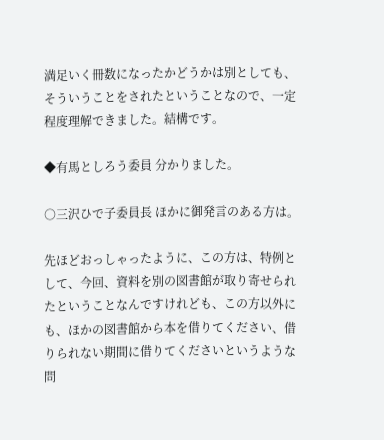満足いく冊数になったかどうかは別としても、そういうことをされたということなので、一定程度理解できました。結構です。

◆有馬としろう委員 分かりました。

○三沢ひで子委員長 ほかに御発言のある方は。

先ほどおっしゃったように、この方は、特例として、今回、資料を別の図書館が取り寄せられたということなんですけれども、この方以外にも、ほかの図書館から本を借りてください、借りられない期間に借りてくださいというような問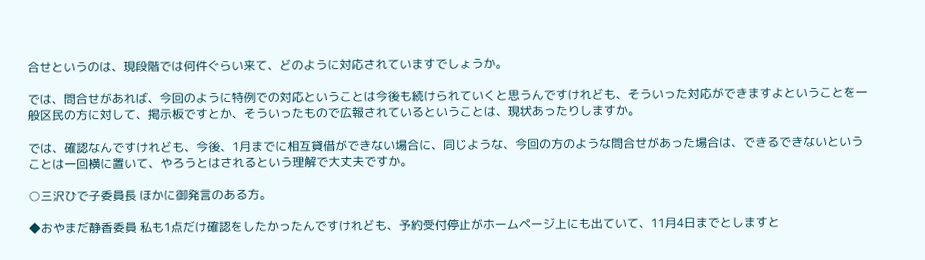合せというのは、現段階では何件ぐらい来て、どのように対応されていますでしょうか。

では、問合せがあれば、今回のように特例での対応ということは今後も続けられていくと思うんですけれども、そういった対応ができますよということを一般区民の方に対して、掲示板ですとか、そういったもので広報されているということは、現状あったりしますか。

では、確認なんですけれども、今後、1月までに相互貸借ができない場合に、同じような、今回の方のような問合せがあった場合は、できるできないということは一回横に置いて、やろうとはされるという理解で大丈夫ですか。

○三沢ひで子委員長 ほかに御発言のある方。

◆おやまだ静香委員 私も1点だけ確認をしたかったんですけれども、予約受付停止がホームページ上にも出ていて、11月4日までとしますと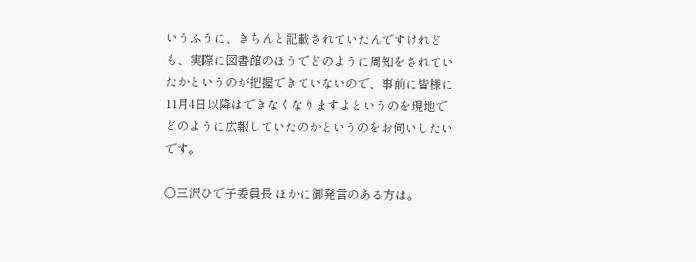いうふうに、きちんと記載されていたんですけれども、実際に図書館のほうでどのように周知をされていたかというのが把握できていないので、事前に皆様に11月4日以降はできなくなりますよというのを現地でどのように広報していたのかというのをお伺いしたいです。

○三沢ひで子委員長 ほかに御発言のある方は。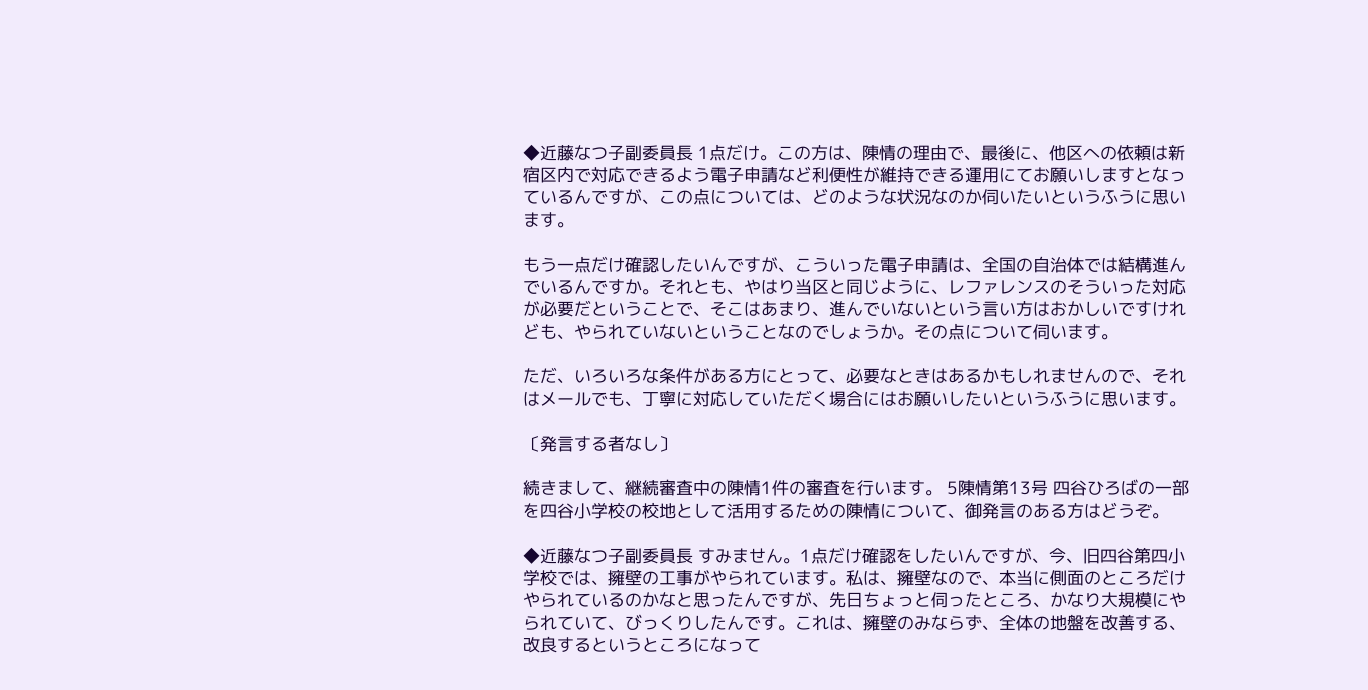◆近藤なつ子副委員長 1点だけ。この方は、陳情の理由で、最後に、他区への依頼は新宿区内で対応できるよう電子申請など利便性が維持できる運用にてお願いしますとなっているんですが、この点については、どのような状況なのか伺いたいというふうに思います。

もう一点だけ確認したいんですが、こういった電子申請は、全国の自治体では結構進んでいるんですか。それとも、やはり当区と同じように、レファレンスのそういった対応が必要だということで、そこはあまり、進んでいないという言い方はおかしいですけれども、やられていないということなのでしょうか。その点について伺います。

ただ、いろいろな条件がある方にとって、必要なときはあるかもしれませんので、それはメールでも、丁寧に対応していただく場合にはお願いしたいというふうに思います。

〔発言する者なし〕

続きまして、継続審査中の陳情1件の審査を行います。 5陳情第13号 四谷ひろばの一部を四谷小学校の校地として活用するための陳情について、御発言のある方はどうぞ。

◆近藤なつ子副委員長 すみません。1点だけ確認をしたいんですが、今、旧四谷第四小学校では、擁壁の工事がやられています。私は、擁壁なので、本当に側面のところだけやられているのかなと思ったんですが、先日ちょっと伺ったところ、かなり大規模にやられていて、びっくりしたんです。これは、擁壁のみならず、全体の地盤を改善する、改良するというところになって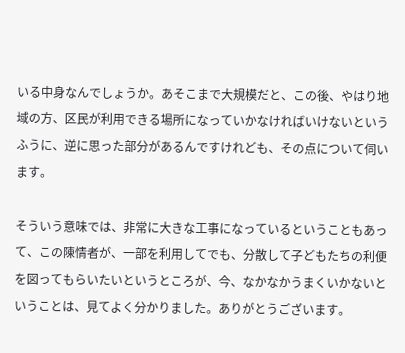いる中身なんでしょうか。あそこまで大規模だと、この後、やはり地域の方、区民が利用できる場所になっていかなければいけないというふうに、逆に思った部分があるんですけれども、その点について伺います。

そういう意味では、非常に大きな工事になっているということもあって、この陳情者が、一部を利用してでも、分散して子どもたちの利便を図ってもらいたいというところが、今、なかなかうまくいかないということは、見てよく分かりました。ありがとうございます。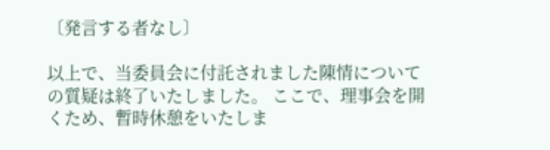〔発言する者なし〕

以上で、当委員会に付託されました陳情についての質疑は終了いたしました。 ここで、理事会を開くため、暫時休憩をいたしま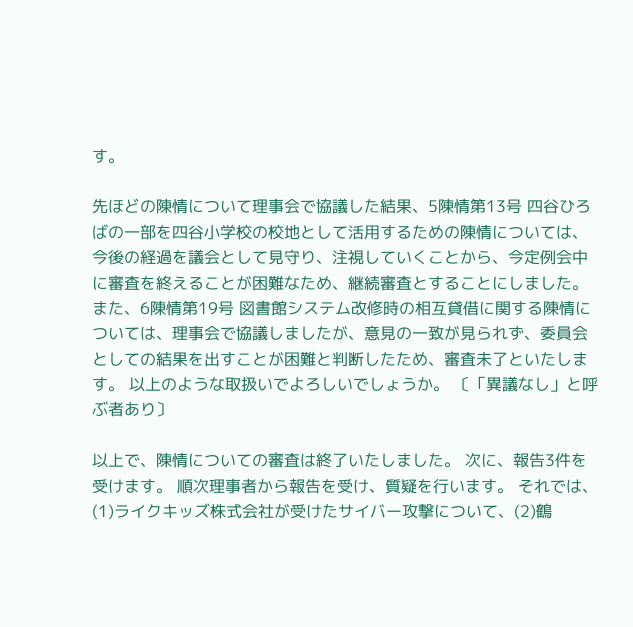す。

先ほどの陳情について理事会で協議した結果、5陳情第13号 四谷ひろばの一部を四谷小学校の校地として活用するための陳情については、今後の経過を議会として見守り、注視していくことから、今定例会中に審査を終えることが困難なため、継続審査とすることにしました。 また、6陳情第19号 図書館システム改修時の相互貸借に関する陳情については、理事会で協議しましたが、意見の一致が見られず、委員会としての結果を出すことが困難と判断したため、審査未了といたします。 以上のような取扱いでよろしいでしょうか。 〔「異議なし」と呼ぶ者あり〕

以上で、陳情についての審査は終了いたしました。 次に、報告3件を受けます。 順次理事者から報告を受け、質疑を行います。 それでは、(1)ライクキッズ株式会社が受けたサイバー攻撃について、(2)鶴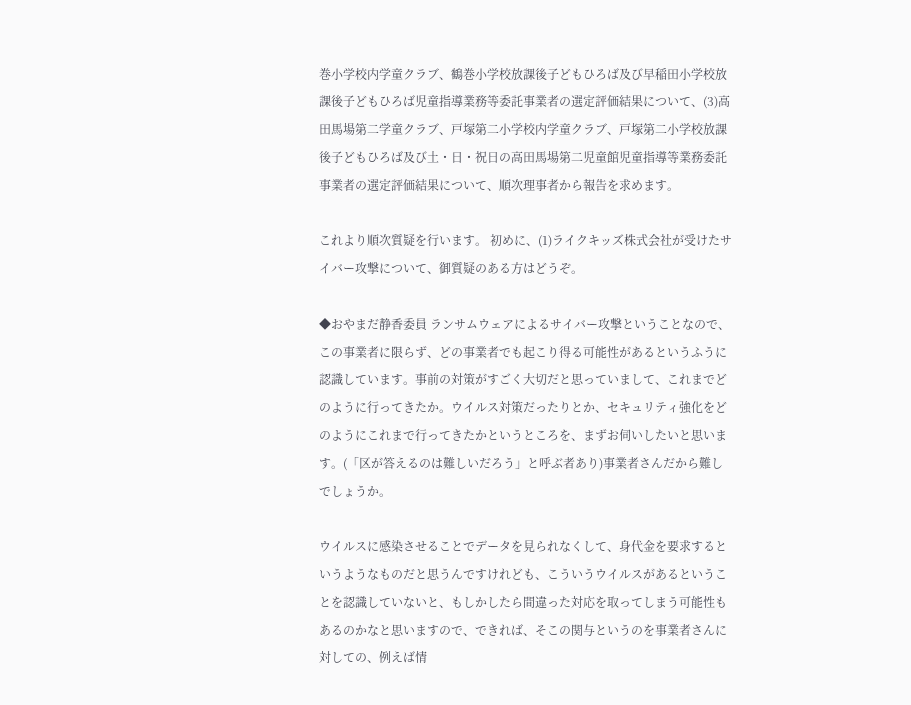巻小学校内学童クラブ、鶴巻小学校放課後子どもひろば及び早稲田小学校放課後子どもひろば児童指導業務等委託事業者の選定評価結果について、(3)高田馬場第二学童クラブ、戸塚第二小学校内学童クラブ、戸塚第二小学校放課後子どもひろば及び土・日・祝日の高田馬場第二児童館児童指導等業務委託事業者の選定評価結果について、順次理事者から報告を求めます。

これより順次質疑を行います。 初めに、(1)ライクキッズ株式会社が受けたサイバー攻撃について、御質疑のある方はどうぞ。

◆おやまだ静香委員 ランサムウェアによるサイバー攻撃ということなので、この事業者に限らず、どの事業者でも起こり得る可能性があるというふうに認識しています。事前の対策がすごく大切だと思っていまして、これまでどのように行ってきたか。ウイルス対策だったりとか、セキュリティ強化をどのようにこれまで行ってきたかというところを、まずお伺いしたいと思います。(「区が答えるのは難しいだろう」と呼ぶ者あり)事業者さんだから難しでしょうか。

ウイルスに感染させることでデータを見られなくして、身代金を要求するというようなものだと思うんですけれども、こういうウイルスがあるということを認識していないと、もしかしたら間違った対応を取ってしまう可能性もあるのかなと思いますので、できれば、そこの関与というのを事業者さんに対しての、例えば情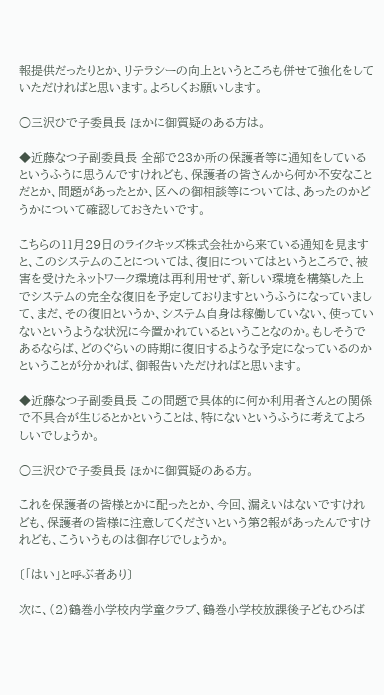報提供だったりとか、リテラシーの向上というところも併せて強化をしていただければと思います。よろしくお願いします。

○三沢ひで子委員長 ほかに御質疑のある方は。

◆近藤なつ子副委員長 全部で23か所の保護者等に通知をしているというふうに思うんですけれども、保護者の皆さんから何か不安なことだとか、問題があったとか、区への御相談等については、あったのかどうかについて確認しておきたいです。

こちらの11月29日のライクキッズ株式会社から来ている通知を見ますと、このシステムのことについては、復旧についてはというところで、被害を受けたネットワーク環境は再利用せず、新しい環境を構築した上でシステムの完全な復旧を予定しておりますというふうになっていまして、まだ、その復旧というか、システム自身は稼働していない、使っていないというような状況に今置かれているということなのか。もしそうであるならば、どのぐらいの時期に復旧するような予定になっているのかということが分かれば、御報告いただければと思います。

◆近藤なつ子副委員長 この問題で具体的に何か利用者さんとの関係で不具合が生じるとかということは、特にないというふうに考えてよろしいでしょうか。

○三沢ひで子委員長 ほかに御質疑のある方。

これを保護者の皆様とかに配ったとか、今回、漏えいはないですけれども、保護者の皆様に注意してくださいという第2報があったんですけれども、こういうものは御存じでしょうか。

〔「はい」と呼ぶ者あり〕

次に、(2)鶴巻小学校内学童クラブ、鶴巻小学校放課後子どもひろば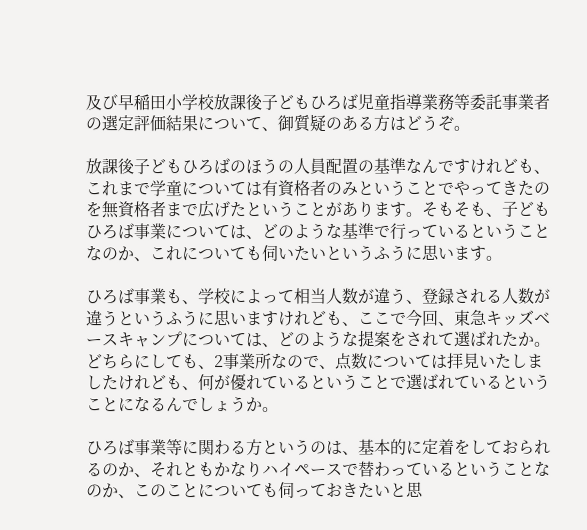及び早稲田小学校放課後子どもひろば児童指導業務等委託事業者の選定評価結果について、御質疑のある方はどうぞ。

放課後子どもひろばのほうの人員配置の基準なんですけれども、これまで学童については有資格者のみということでやってきたのを無資格者まで広げたということがあります。そもそも、子どもひろば事業については、どのような基準で行っているということなのか、これについても伺いたいというふうに思います。

ひろば事業も、学校によって相当人数が違う、登録される人数が違うというふうに思いますけれども、ここで今回、東急キッズベースキャンプについては、どのような提案をされて選ばれたか。どちらにしても、2事業所なので、点数については拝見いたしましたけれども、何が優れているということで選ばれているということになるんでしょうか。

ひろば事業等に関わる方というのは、基本的に定着をしておられるのか、それともかなりハイペースで替わっているということなのか、このことについても伺っておきたいと思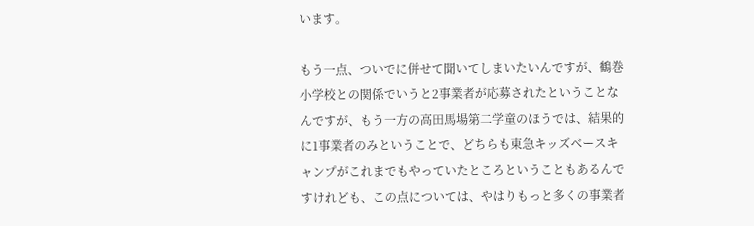います。

もう一点、ついでに併せて聞いてしまいたいんですが、鶴巻小学校との関係でいうと2事業者が応募されたということなんですが、もう一方の高田馬場第二学童のほうでは、結果的に1事業者のみということで、どちらも東急キッズベースキャンプがこれまでもやっていたところということもあるんですけれども、この点については、やはりもっと多くの事業者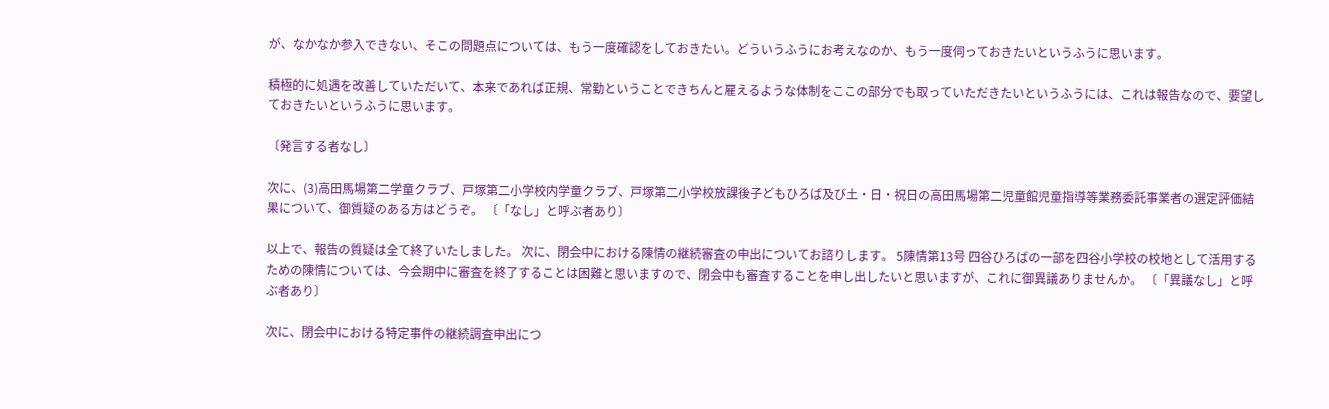が、なかなか参入できない、そこの問題点については、もう一度確認をしておきたい。どういうふうにお考えなのか、もう一度伺っておきたいというふうに思います。

積極的に処遇を改善していただいて、本来であれば正規、常勤ということできちんと雇えるような体制をここの部分でも取っていただきたいというふうには、これは報告なので、要望しておきたいというふうに思います。

〔発言する者なし〕

次に、(3)高田馬場第二学童クラブ、戸塚第二小学校内学童クラブ、戸塚第二小学校放課後子どもひろば及び土・日・祝日の高田馬場第二児童館児童指導等業務委託事業者の選定評価結果について、御質疑のある方はどうぞ。 〔「なし」と呼ぶ者あり〕

以上で、報告の質疑は全て終了いたしました。 次に、閉会中における陳情の継続審査の申出についてお諮りします。 5陳情第13号 四谷ひろばの一部を四谷小学校の校地として活用するための陳情については、今会期中に審査を終了することは困難と思いますので、閉会中も審査することを申し出したいと思いますが、これに御異議ありませんか。 〔「異議なし」と呼ぶ者あり〕

次に、閉会中における特定事件の継続調査申出につ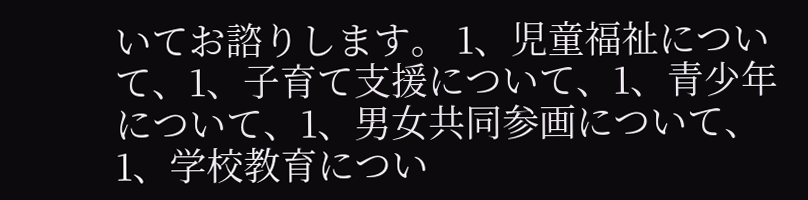いてお諮りします。 1、児童福祉について、1、子育て支援について、1、青少年について、1、男女共同参画について、1、学校教育につい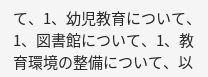て、1、幼児教育について、1、図書館について、1、教育環境の整備について、以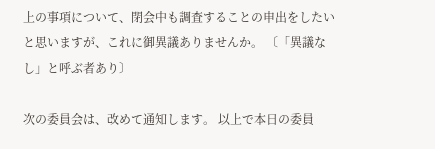上の事項について、閉会中も調査することの申出をしたいと思いますが、これに御異議ありませんか。 〔「異議なし」と呼ぶ者あり〕

次の委員会は、改めて通知します。 以上で本日の委員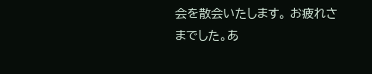会を散会いたします。 お疲れさまでした。あ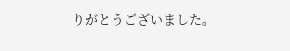りがとうございました。